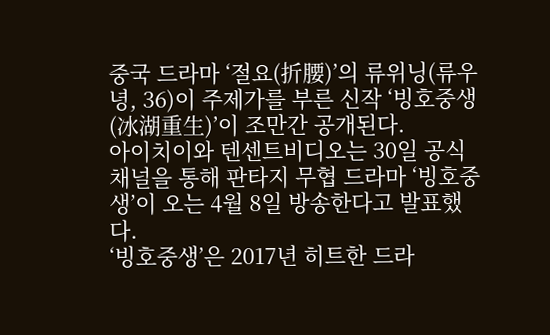중국 드라마 ‘절요(折腰)’의 류위닝(류우녕, 36)이 주제가를 부른 신작 ‘빙호중생(冰湖重生)’이 조만간 공개된다.
아이치이와 텐센트비디오는 30일 공식 채널을 통해 판타지 무협 드라마 ‘빙호중생’이 오는 4월 8일 방송한다고 발표했다.
‘빙호중생’은 2017년 히트한 드라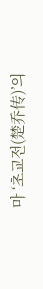마 ‘초교전(楚乔传)’의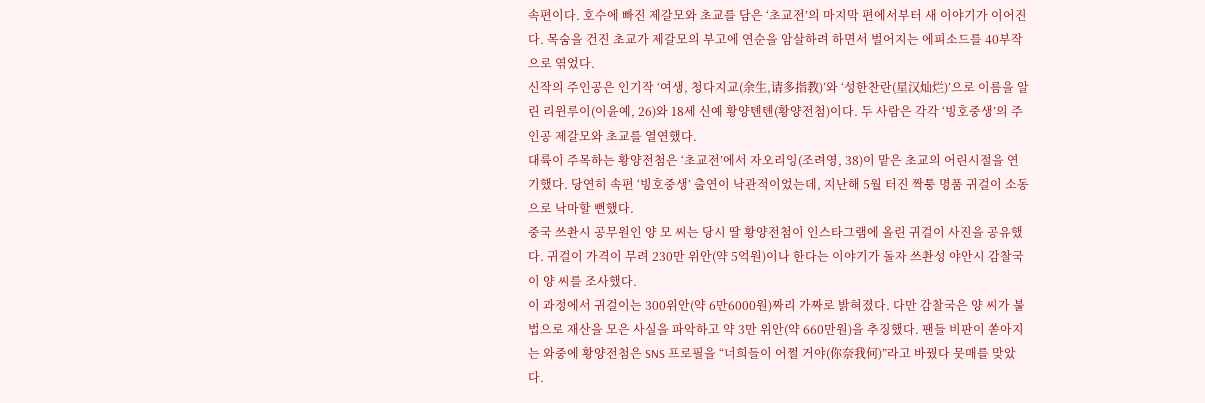속편이다. 호수에 빠진 제갈모와 초교를 담은 ‘초교전’의 마지막 편에서부터 새 이야기가 이어진다. 목숨을 건진 초교가 제갈모의 부고에 연순을 암살하려 하면서 벌어지는 에피소드를 40부작으로 엮었다.
신작의 주인공은 인기작 ‘여생, 청다지교(余生,请多指教)’와 ‘성한찬란(星汉灿烂)’으로 이름을 알린 리윈루이(이윤예, 26)와 18세 신예 황양톈톈(황양전첨)이다. 두 사람은 각각 ‘빙호중생’의 주인공 제갈모와 초교를 열연했다.
대륙이 주목하는 황양전첨은 ‘초교전’에서 자오리잉(조려영, 38)이 맡은 초교의 어린시절을 연기했다. 당연히 속편 ‘빙호중생’ 출연이 낙관적이었는데, 지난해 5월 터진 짝퉁 명품 귀걸이 소동으로 낙마할 뻔했다.
중국 쓰촨시 공무원인 양 모 씨는 당시 딸 황양전첨이 인스타그램에 올린 귀걸이 사진을 공유했다. 귀걸이 가격이 무려 230만 위안(약 5억원)이나 한다는 이야기가 돌자 쓰촨성 야안시 감찰국이 양 씨를 조사했다.
이 과정에서 귀걸이는 300위안(약 6만6000원)짜리 가짜로 밝혀졌다. 다만 감찰국은 양 씨가 불법으로 재산을 모은 사실을 파악하고 약 3만 위안(약 660만원)을 추징했다. 팬들 비판이 쏟아지는 와중에 황양전첨은 SNS 프로필을 “너희들이 어쩔 거야(你奈我何)”라고 바꿨다 뭇매를 맞았다.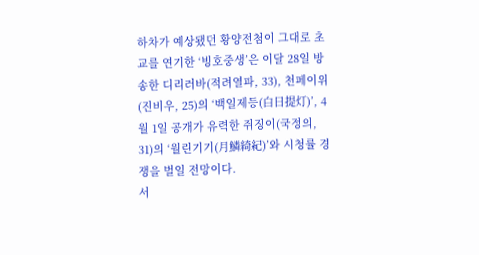하차가 예상됐던 황양전첨이 그대로 초교를 연기한 ‘빙호중생’은 이달 28일 방송한 디리러바(적려열파, 33), 천페이위(진비우, 25)의 ‘백일제등(白日提灯)’, 4월 1일 공개가 유력한 쥐징이(국정의, 31)의 ‘월린기기(月鱗綺紀)’와 시청률 경쟁을 벌일 전망이다.
서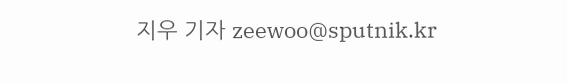지우 기자 zeewoo@sputnik.kr